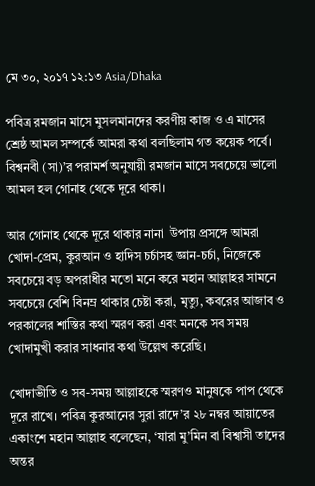মে ৩০, ২০১৭ ১২:১৩ Asia/Dhaka

পবিত্র রমজান মাসে মুসলমানদের করণীয় কাজ ও এ মাসের শ্রেষ্ঠ আমল সম্পর্কে আমরা কথা বলছিলাম গত কয়েক পর্বে। বিশ্বনবী (সা)’র পরামর্শ অনুযায়ী রমজান মাসে সবচেয়ে ভালো আমল হল গোনাহ থেকে দূরে থাকা।

আর গোনাহ থেকে দূরে থাকার নানা  উপায় প্রসঙ্গে আমরা খোদা-প্রেম, কুরআন ও হাদিস চর্চাসহ জ্ঞান-চর্চা, নিজেকে সবচেয়ে বড় অপরাধীর মতো মনে করে মহান আল্লাহর সামনে সবচেয়ে বেশি বিনম্র থাকার চেষ্টা করা, মৃত্যু, কবরের আজাব ও পরকালের শাস্তির কথা স্মরণ করা এবং মনকে সব সময় খোদামুখী করার সাধনার কথা উল্লেখ করেছি।

খোদাভীতি ও সব-সময় আল্লাহকে স্মরণও মানুষকে পাপ থেকে দূরে রাখে। পবিত্র কুরআনের সুরা রাদে’র ২৮ নম্বর আয়াতের একাংশে মহান আল্লাহ বলেছেন, ‘যারা মু’মিন বা বিশ্বাসী তাদের অন্তর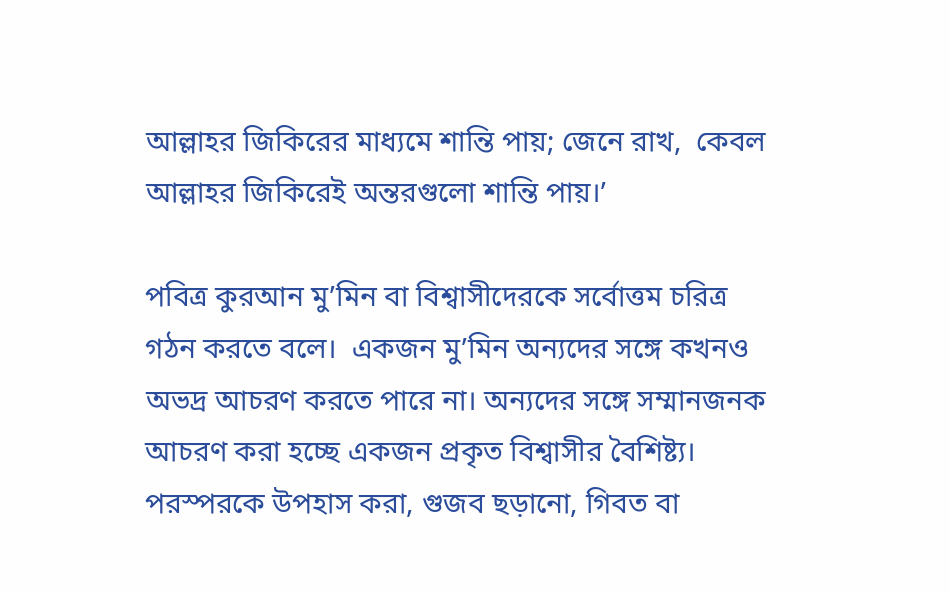আল্লাহর জিকিরের মাধ্যমে শান্তি পায়; জেনে রাখ,  কেবল আল্লাহর জিকিরেই অন্তরগুলো শান্তি পায়।’

পবিত্র কুরআন মু’মিন বা বিশ্বাসীদেরকে সর্বোত্তম চরিত্র গঠন করতে বলে।  একজন মু’মিন অন্যদের সঙ্গে কখনও অভদ্র আচরণ করতে পারে না। অন্যদের সঙ্গে সম্মানজনক আচরণ করা হচ্ছে একজন প্রকৃত বিশ্বাসীর বৈশিষ্ট্য। পরস্পরকে উপহাস করা, গুজব ছড়ানো, গিবত বা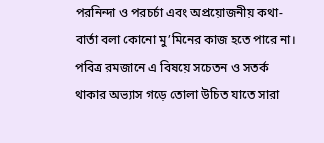পরনিন্দা ও পরচর্চা এবং অপ্রয়োজনীয় কথা-বার্তা বলা কোনো মু’মিনের কাজ হতে পারে না। পবিত্র রমজানে এ বিষয়ে সচেতন ও সতর্ক থাকার অভ্যাস গড়ে তোলা উচিত যাতে সারা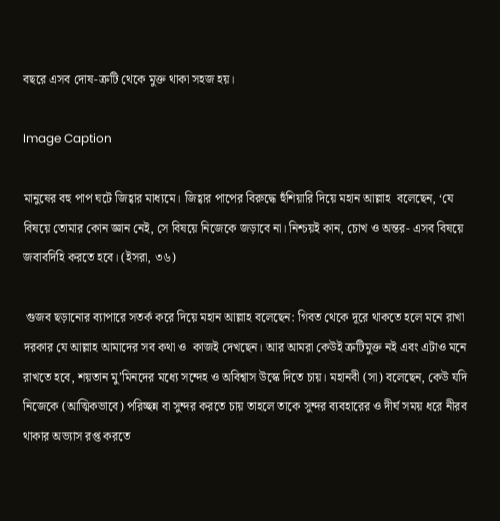বছরে এসব দোষ-ত্রুটি থেকে মুক্ত থাকা সহজ হয়।

Image Caption

মানুষের বহু পাপ ঘটে জিহ্বার মাধ্যমে। জিহ্বার পাপের বিরুদ্ধে হুঁশিয়ারি দিয়ে মহান আল্লাহ  বলেছেন, ‘যে বিষয়ে তোমার কোন জ্ঞান নেই, সে বিষয়ে নিজেকে জড়াবে না। নিশ্চয়ই কান, চোখ ও অন্তর- এসব বিষয়ে জবাবদিহি করতে হবে। (ইসরা, ৩৬)

 গুজব ছড়ানোর ব্যাপারে সতর্ক করে দিয়ে মহান আল্লাহ বলেছেন: গিবত থেকে দূরে থাকতে হলে মনে রাখা দরকার যে আল্লাহ আমাদের সব কথা ও  কাজই দেখছেন। আর আমরা কেউই ত্রুটিমুক্ত নই এবং এটাও মনে রাখতে হবে, শয়তান মু’মিনদের মধ্যে সন্দেহ ও অবিশ্বাস উস্কে দিতে চায়। মহানবী (সা) বলেছেন, কেউ যদি নিজেকে (আত্মিকভাবে) পরিচ্ছন্ন বা সুন্দর করতে চায় তাহলে তাকে সুন্দর ব্যবহারের ও দীর্ঘ সময় ধরে নীরব থাকার অভ্যাস রপ্ত করতে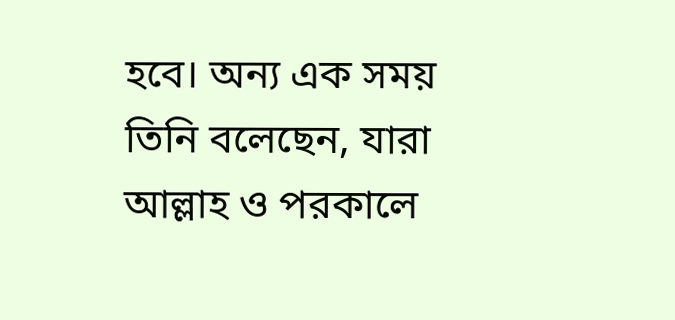হবে। অন্য এক সময় তিনি বলেছেন, যারা আল্লাহ ও পরকালে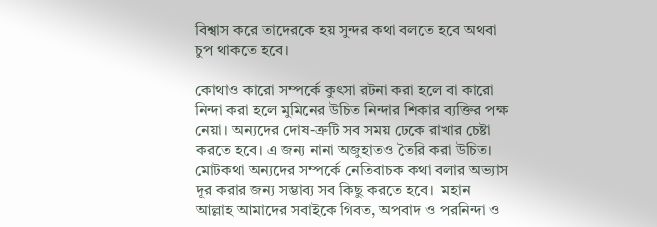বিশ্বাস করে তাদেরকে হয় সুন্দর কথা বলতে হবে অথবা চুপ থাকতে হবে।

কোথাও কারো সম্পর্কে কুৎসা রটনা করা হলে বা কারো নিন্দা করা হলে মুমিনের উচিত নিন্দার শিকার ব্যক্তির পক্ষ নেয়া। অন্যদের দোষ-ত্রুটি সব সময় ঢেকে রাখার চেষ্টা করতে হবে। এ জন্য নানা অজুহাতও তৈরি করা উচিত। মোটকথা অন্যদের সম্পর্কে নেতিবাচক কথা বলার অভ্যাস দূর করার জন্য সম্ভাব্য সব কিছু করতে হবে।  মহান আল্লাহ আমাদের সবাইকে গিবত, অপবাদ ও পরনিন্দা ও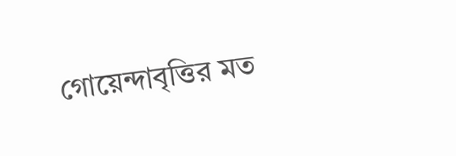গোয়েন্দাবৃত্তির মত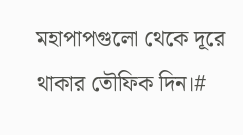মহাপাপগুলো থেকে দূরে থাকার তৌফিক দিন।#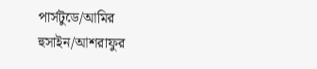পার্সটুডে/আমির হুসাইন/আশরাফুর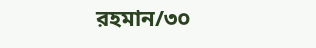রহমান/৩০